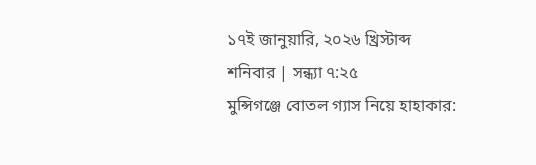১৭ই জানুয়ারি, ২০২৬ খ্রিস্টাব্দ
শনিবার | সন্ধ্যা ৭:২৫
মুন্সিগঞ্জে বোতল গ্যাস নিয়ে হাহাকার: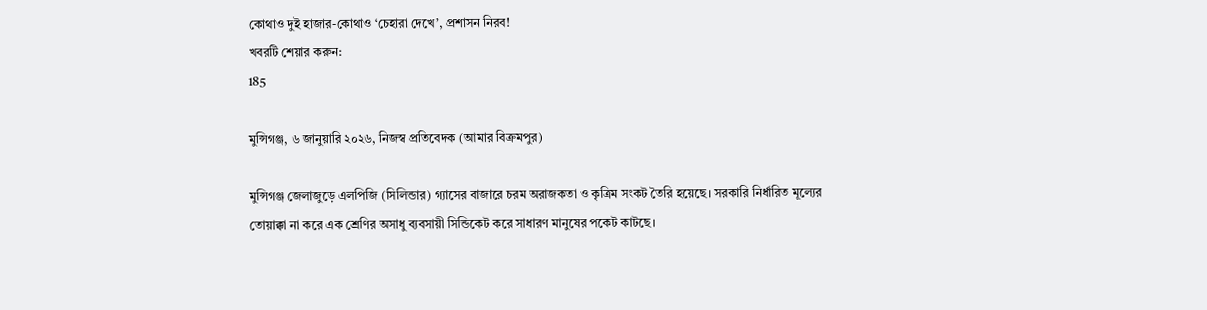কোথাও দুই হাজার-কোথাও ‘চেহারা দেখে’, প্রশাসন নিরব!
খবরটি শেয়ার করুন:
185

মুন্সিগঞ্জ, ৬ জানুয়ারি ২০২৬, নিজস্ব প্রতিবেদক (আমার বিক্রমপুর)

মুন্সিগঞ্জ জেলাজুড়ে এলপিজি (সিলিন্ডার) গ্যাসের বাজারে চরম অরাজকতা ও কৃত্রিম সংকট তৈরি হয়েছে। সরকারি নির্ধারিত মূল্যের তোয়াক্কা না করে এক শ্রেণির অসাধু ব্যবসায়ী সিন্ডিকেট করে সাধারণ মানুষের পকেট কাটছে।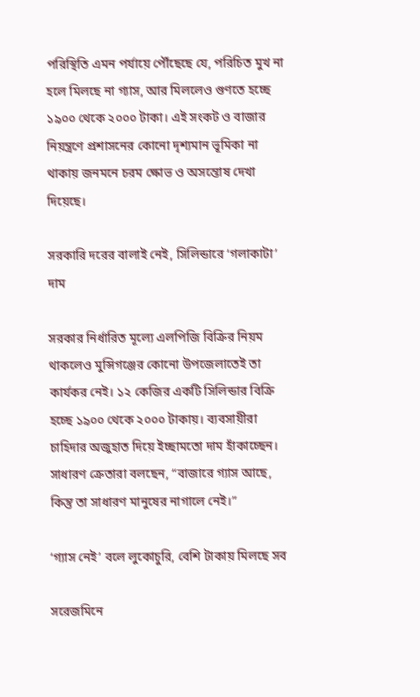পরিস্থিতি এমন পর্যায়ে পৌঁছেছে যে, পরিচিত মুখ না হলে মিলছে না গ্যাস, আর মিললেও গুণতে হচ্ছে ১৯০০ থেকে ২০০০ টাকা। এই সংকট ও বাজার নিয়ন্ত্রণে প্রশাসনের কোনো দৃশ্যমান ভূমিকা না থাকায় জনমনে চরম ক্ষোভ ও অসন্তোষ দেখা দিয়েছে।

সরকারি দরের বালাই নেই, সিলিন্ডারে ‘গলাকাটা’ দাম

সরকার নির্ধারিত মূল্যে এলপিজি বিক্রির নিয়ম থাকলেও মুন্সিগঞ্জের কোনো উপজেলাতেই তা কার্যকর নেই। ১২ কেজির একটি সিলিন্ডার বিক্রি হচ্ছে ১৯০০ থেকে ২০০০ টাকায়। ব্যবসায়ীরা চাহিদার অজুহাত দিয়ে ইচ্ছামতো দাম হাঁকাচ্ছেন। সাধারণ ক্রেতারা বলছেন, “বাজারে গ্যাস আছে, কিন্তু তা সাধারণ মানুষের নাগালে নেই।”

‘গ্যাস নেই’ বলে লুকোচুরি, বেশি টাকায় মিলছে সব

সরেজমিনে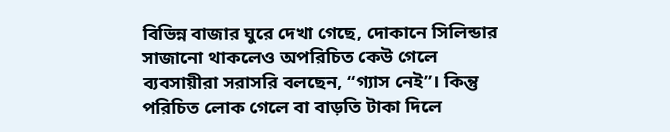বিভিন্ন বাজার ঘুরে দেখা গেছে, দোকানে সিলিন্ডার সাজানো থাকলেও অপরিচিত কেউ গেলে ব্যবসায়ীরা সরাসরি বলছেন, “গ্যাস নেই”। কিন্তু পরিচিত লোক গেলে বা বাড়তি টাকা দিলে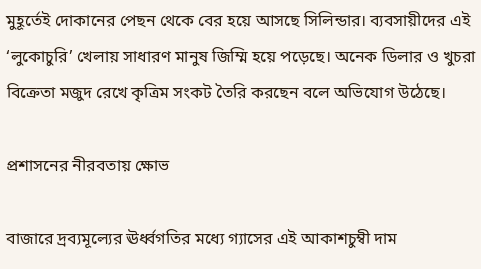মুহূর্তেই দোকানের পেছন থেকে বের হয়ে আসছে সিলিন্ডার। ব্যবসায়ীদের এই ‘লুকোচুরি’ খেলায় সাধারণ মানুষ জিম্মি হয়ে পড়েছে। অনেক ডিলার ও খুচরা বিক্রেতা মজুদ রেখে কৃত্রিম সংকট তৈরি করছেন বলে অভিযোগ উঠেছে।

প্রশাসনের নীরবতায় ক্ষোভ

বাজারে দ্রব্যমূল্যের ঊর্ধ্বগতির মধ্যে গ্যাসের এই আকাশচুম্বী দাম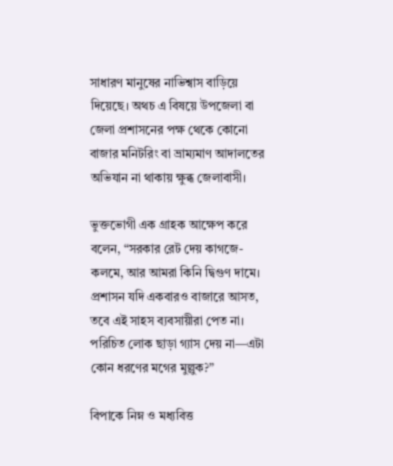সাধারণ মানুষের নাভিশ্বাস বাড়িয়ে দিয়েছে। অথচ এ বিষয়ে উপজেলা বা জেলা প্রশাসনের পক্ষ থেকে কোনো বাজার মনিটরিং বা ভ্রাম্যমাণ আদালতের অভিযান না থাকায় ক্ষুব্ধ জেলাবাসী।

ভুক্তভোগী এক গ্রাহক আক্ষেপ করে বলেন, “সরকার রেট দেয় কাগজে-কলমে, আর আমরা কিনি দ্বিগুণ দামে। প্রশাসন যদি একবারও বাজারে আসত, তবে এই সাহস ব্যবসায়ীরা পেত না। পরিচিত লোক ছাড়া গ্যাস দেয় না—এটা কোন ধরণের মগের মুল্লুক?”

বিপাকে নিম্ন ও মধ্যবিত্ত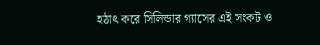হঠাৎ করে সিলিন্ডার গ্যাসের এই সংকট ও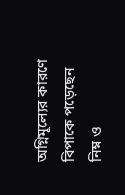অগ্নিমূল্যের কারণে বিপাকে পড়েছেন নিম্ন ও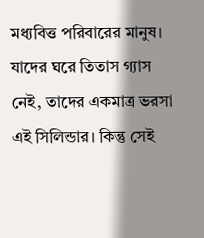মধ্যবিত্ত পরিবারের মানুষ। যাদের ঘরে তিতাস গ্যাস নেই, তাদের একমাত্র ভরসা এই সিলিন্ডার। কিন্তু সেই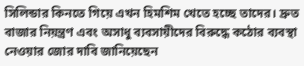সিলিন্ডার কিনতে গিয়ে এখন হিমশিম খেতে হচ্ছে তাদের। দ্রুত বাজার নিয়ন্ত্রণ এবং অসাধু ব্যবসায়ীদের বিরুদ্ধে কঠোর ব্যবস্থা নেওয়ার জোর দাবি জানিয়েছেন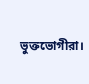ভুক্তভোগীরা।